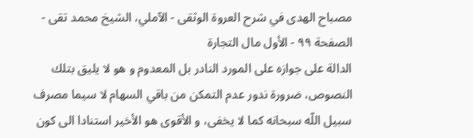مصباح الهدى في شرح العروة الوثقى - الآملي، الشيخ محمد تقى - الصفحة ٩٩ - الأول مال التجارة
الدالة على جوازه على المورد النادر بل المعدوم و هو لا يليق بتلك النصوص، ضرورة ندور عدم التمكن من باقي السهام لا سيما مصرف سبيل اللّه سبحانه كما لا يخفى، و الأقوى هو الأخير استنادا الى كون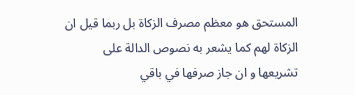المستحق هو معظم مصرف الزكاة بل ربما قيل ان الزكاة لهم كما يشعر به نصوص الدالة على تشريعها و ان جاز صرفها في باقي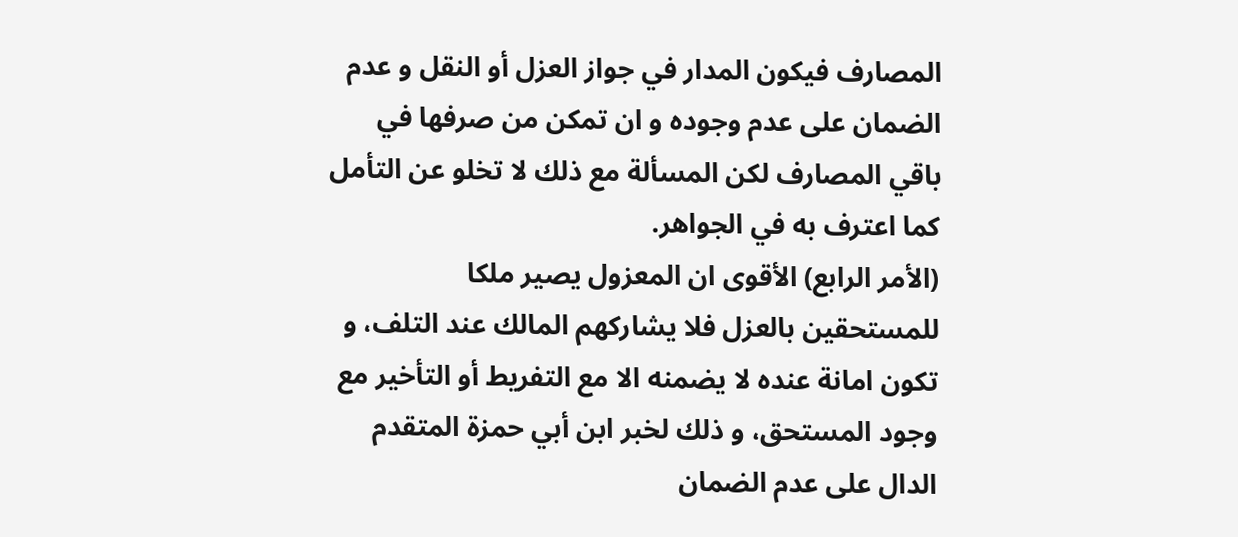المصارف فيكون المدار في جواز العزل أو النقل و عدم الضمان على عدم وجوده و ان تمكن من صرفها في باقي المصارف لكن المسألة مع ذلك لا تخلو عن التأمل كما اعترف به في الجواهر.
(الأمر الرابع) الأقوى ان المعزول يصير ملكا للمستحقين بالعزل فلا يشاركهم المالك عند التلف، و تكون امانة عنده لا يضمنه الا مع التفريط أو التأخير مع وجود المستحق، و ذلك لخبر ابن أبي حمزة المتقدم الدال على عدم الضمان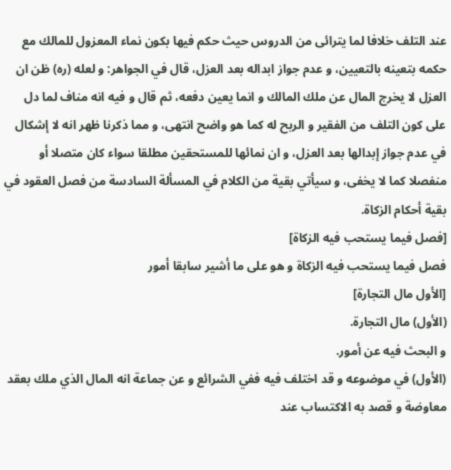عند التلف خلافا لما يترائى من الدروس حيث حكم فيها بكون نماء المعزول للمالك مع حكمه بتعينه بالتعيين، و عدم جواز ابداله بعد العزل، قال في الجواهر: و لعله (ره) ظن ان العزل لا يخرج المال عن ملك المالك و انما يعين دفعه، ثم قال و فيه انه مناف لما دل على كون التلف من الفقير و الربح له كما هو واضح انتهى، و مما ذكرنا ظهر انه لا إشكال في عدم جواز إبدالها بعد العزل، و ان نمائها للمستحقين مطلقا سواء كان متصلا أو منفصلا كما لا يخفى، و سيأتي بقية من الكلام في المسألة السادسة من فصل العقود في بقية أحكام الزكاة.
[فصل فيما يستحب فيه الزكاة]
فصل فيما يستحب فيه الزكاة و هو على ما أشير سابقا أمور
[الأول مال التجارة]
(الأول) مال التجارة.
و البحث فيه عن أمور.
(الأول) في موضوعه و قد اختلف فيه ففي الشرائع و عن جماعة انه المال الذي ملك بعقد معاوضة و قصد به الاكتساب عند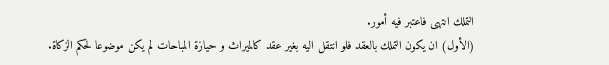التملك انتهى فاعتبر فيه أمور.
(الأول) ان يكون التملك بالعقد فلو انتقل اليه بغير عقد كالميراث و حيازة المباحات لم يكن موضوعا لحكم الزكاة.